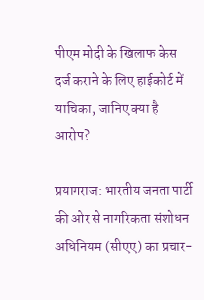पीएम मोदी के खिलाफ केस दर्ज कराने के लिए हाईकोर्ट में याचिका, जानिए क्‍या है आरोप?

प्रयागराज: भारतीय जनता पार्टी की ओर से नागरिकता संशोधन अधिनियम (सीएए) का प्रचार-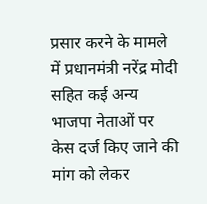प्रसार करने के मामले में प्रधानमंत्री नरेंद्र मोदी सहित कई अन्य भाजपा नेताओं पर केस दर्ज किए जाने की मांग को लेकर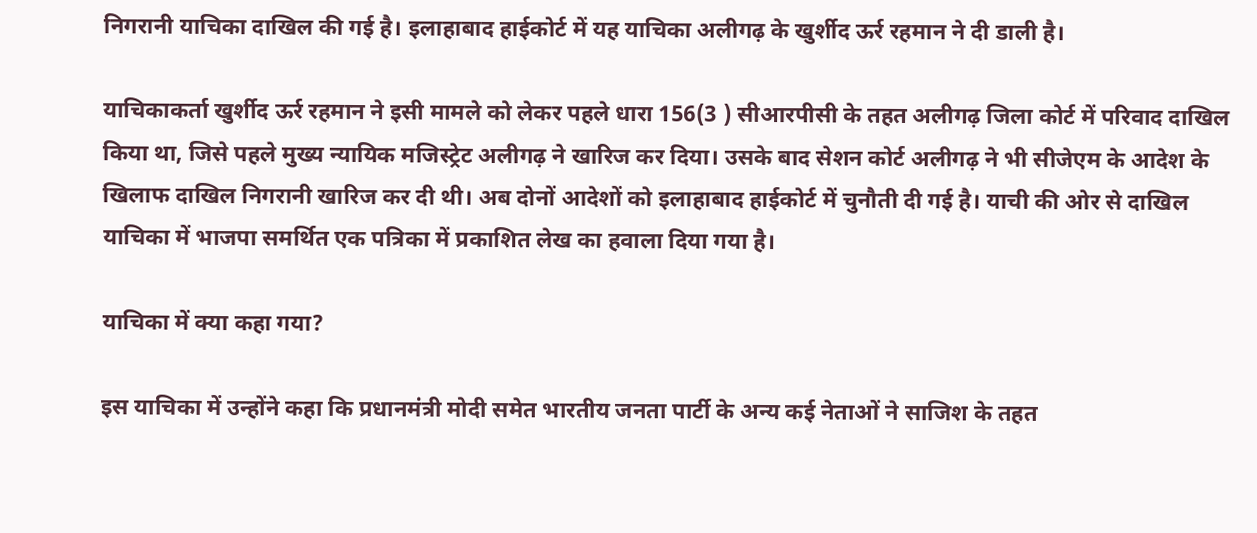निगरानी याचिका दाखिल की गई है। इलाहाबाद हाईकोर्ट में यह याचिका अलीगढ़ के खुर्शीद ऊर्र रहमान ने दी डाली है।

याचिकाकर्ता खुर्शीद ऊर्र रहमान ने इसी मामले को लेकर पहले धारा 156(3 ) सीआरपीसी के तहत अलीगढ़ जिला कोर्ट में परिवाद दाखिल किया था, जिसे पहले मुख्य न्यायिक मजिस्ट्रेट अलीगढ़ ने खारिज कर दिया। उसके बाद सेशन कोर्ट अलीगढ़ ने भी सीजेएम के आदेश के खिलाफ दाखिल निगरानी खारिज कर दी थी। अब दोनों आदेशों को इलाहाबाद हाईकोर्ट में चुनौती दी गई है। याची की ओर से दाखिल याचिका में भाजपा समर्थित एक पत्रिका में प्रकाशित लेख का हवाला दिया गया है।

याचिका में क्‍या कहा गया?

इस याचिका में उन्‍होंने कहा कि प्रधानमंत्री मोदी समेत भारतीय जनता पार्टी के अन्य कई नेताओं ने साजिश के तहत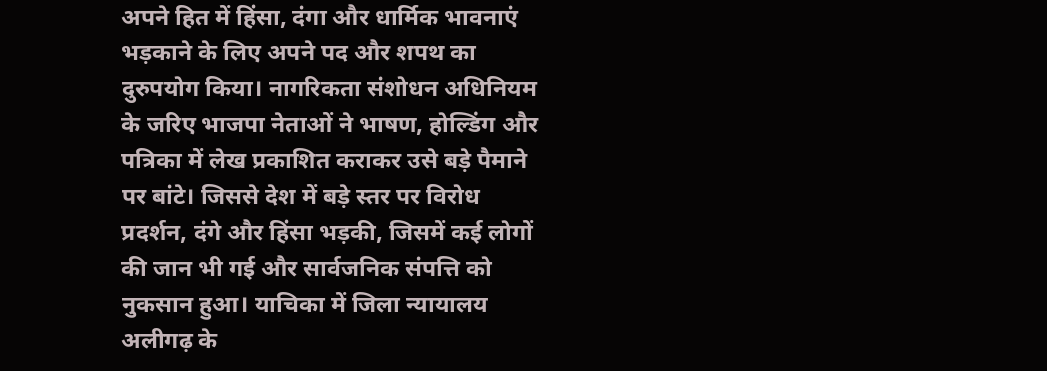अपने हित में हिंसा, दंगा और धार्मिक भावनाएं भड़काने के लिए अपने पद और शपथ का दुरुपयोग किया। नागरिकता संशोधन अधिनियम के जरिए भाजपा नेताओं ने भाषण, होल्डिंग और पत्रिका में लेख प्रकाशित कराकर उसे बड़े पैमाने पर बांटे। जिससे देश में बड़े स्तर पर विरोध प्रदर्शन, दंगे और हिंसा भड़की, जिसमें कई लोगों की जान भी गई और सार्वजनिक संपत्ति को नुकसान हुआ। याचिका में जिला न्यायालय अलीगढ़ के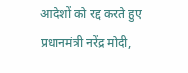आदेशों को रद्द करते हुए प्रधानमंत्री नरेंद्र मोदी,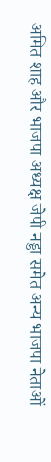अमित शाह और भाजपा अध्यक्ष जेपी नड्डा समेत अन्य भाजपा नेताओं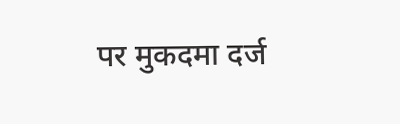पर मुकदमा दर्ज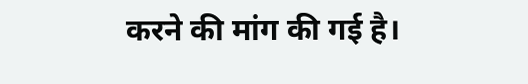करने की मांग की गई है।